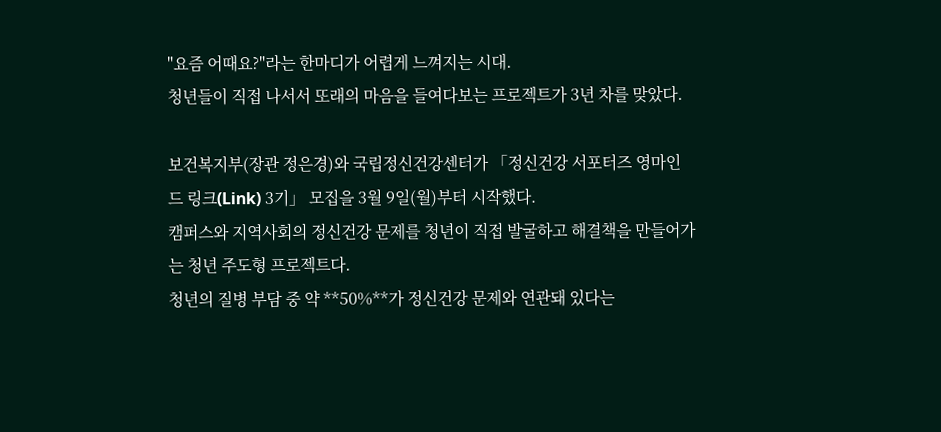"요즘 어때요?"라는 한마디가 어렵게 느껴지는 시대.
청년들이 직접 나서서 또래의 마음을 들여다보는 프로젝트가 3년 차를 맞았다.

보건복지부(장관 정은경)와 국립정신건강센터가 「정신건강 서포터즈 영마인드 링크(Link) 3기」 모집을 3월 9일(월)부터 시작했다.
캠퍼스와 지역사회의 정신건강 문제를 청년이 직접 발굴하고 해결책을 만들어가는 청년 주도형 프로젝트다.
청년의 질병 부담 중 약 **50%**가 정신건강 문제와 연관돼 있다는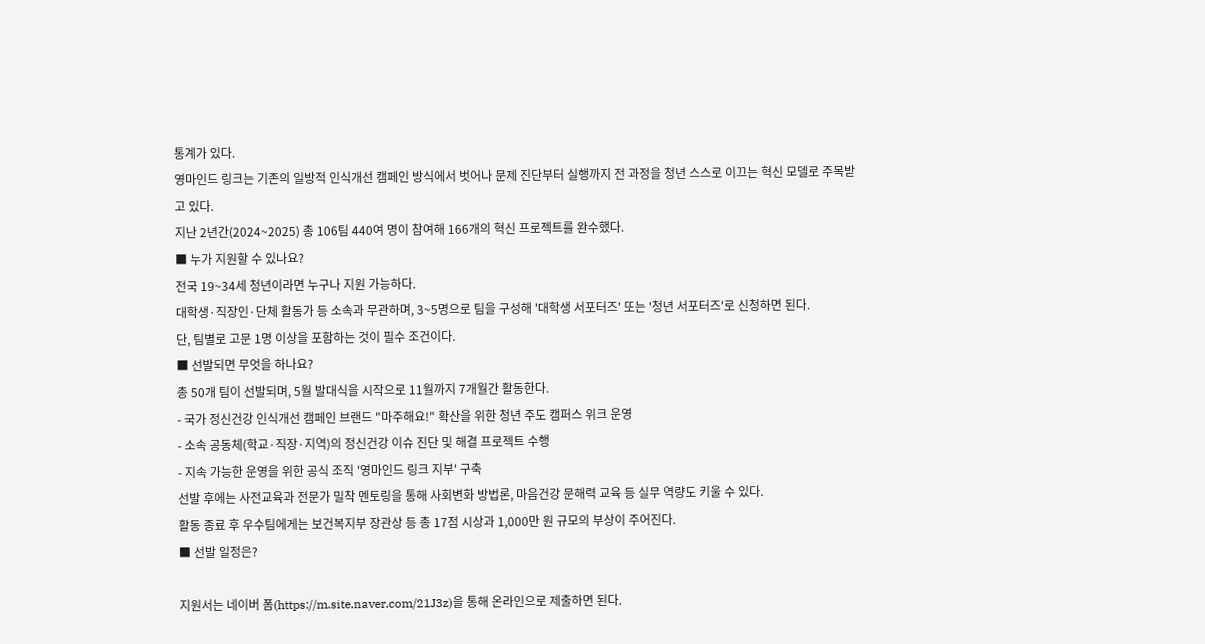통계가 있다.
영마인드 링크는 기존의 일방적 인식개선 캠페인 방식에서 벗어나 문제 진단부터 실행까지 전 과정을 청년 스스로 이끄는 혁신 모델로 주목받고 있다.
지난 2년간(2024~2025) 총 106팀 440여 명이 참여해 166개의 혁신 프로젝트를 완수했다.
■ 누가 지원할 수 있나요?
전국 19~34세 청년이라면 누구나 지원 가능하다.
대학생·직장인·단체 활동가 등 소속과 무관하며, 3~5명으로 팀을 구성해 '대학생 서포터즈' 또는 '청년 서포터즈'로 신청하면 된다.
단, 팀별로 고문 1명 이상을 포함하는 것이 필수 조건이다.
■ 선발되면 무엇을 하나요?
총 50개 팀이 선발되며, 5월 발대식을 시작으로 11월까지 7개월간 활동한다.
- 국가 정신건강 인식개선 캠페인 브랜드 "마주해요!" 확산을 위한 청년 주도 캠퍼스 위크 운영
- 소속 공동체(학교·직장·지역)의 정신건강 이슈 진단 및 해결 프로젝트 수행
- 지속 가능한 운영을 위한 공식 조직 '영마인드 링크 지부' 구축
선발 후에는 사전교육과 전문가 밀착 멘토링을 통해 사회변화 방법론, 마음건강 문해력 교육 등 실무 역량도 키울 수 있다.
활동 종료 후 우수팀에게는 보건복지부 장관상 등 총 17점 시상과 1,000만 원 규모의 부상이 주어진다.
■ 선발 일정은?

지원서는 네이버 폼(https://m.site.naver.com/21J3z)을 통해 온라인으로 제출하면 된다.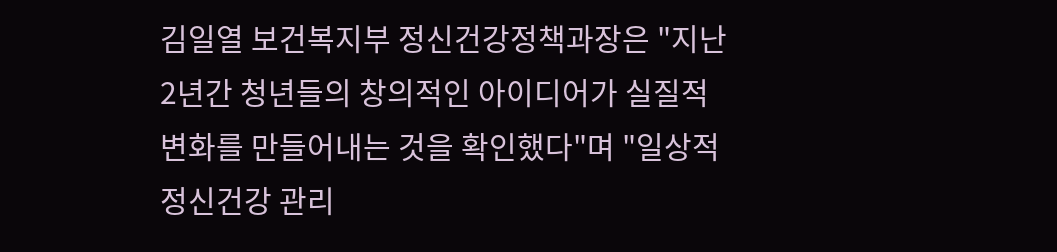김일열 보건복지부 정신건강정책과장은 "지난 2년간 청년들의 창의적인 아이디어가 실질적 변화를 만들어내는 것을 확인했다"며 "일상적 정신건강 관리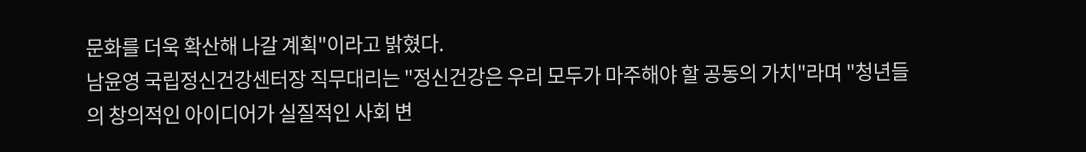문화를 더욱 확산해 나갈 계획"이라고 밝혔다.
남윤영 국립정신건강센터장 직무대리는 "정신건강은 우리 모두가 마주해야 할 공동의 가치"라며 "청년들의 창의적인 아이디어가 실질적인 사회 변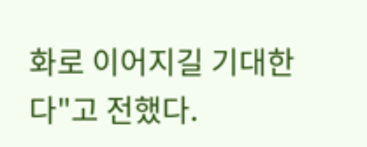화로 이어지길 기대한다"고 전했다.